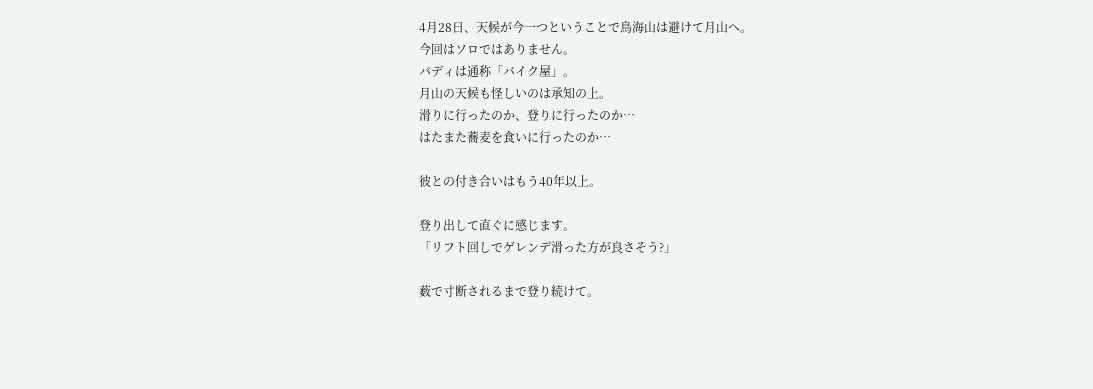4月28日、天候が今一つということで鳥海山は避けて月山へ。
今回はソロではありません。
バディは通称「バイク屋」。
月山の天候も怪しいのは承知の上。
滑りに行ったのか、登りに行ったのか…
はたまた蕎麦を食いに行ったのか…

彼との付き合いはもう40年以上。

登り出して直ぐに感じます。
「リフト回しでゲレンデ滑った方が良さそう?」

薮で寸断されるまで登り続けて。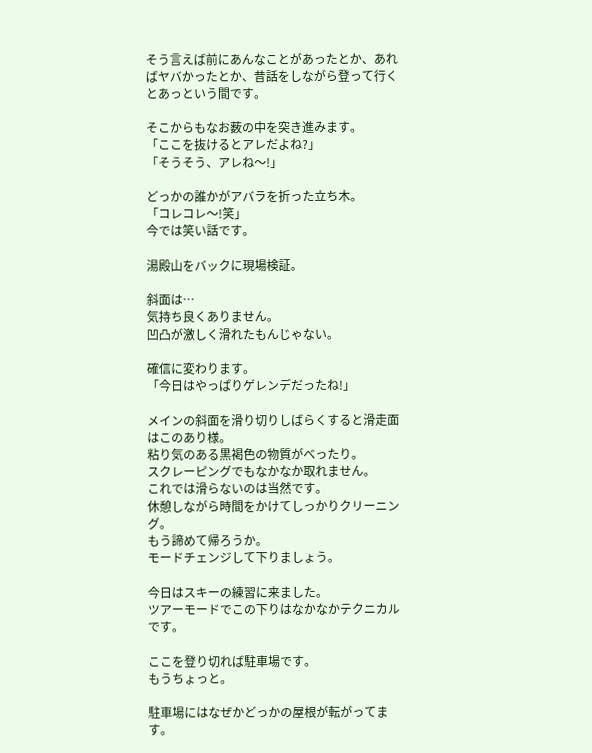そう言えば前にあんなことがあったとか、あればヤバかったとか、昔話をしながら登って行くとあっという間です。

そこからもなお薮の中を突き進みます。
「ここを抜けるとアレだよね?」
「そうそう、アレね〜!」

どっかの誰かがアバラを折った立ち木。
「コレコレ〜!笑」
今では笑い話です。

湯殿山をバックに現場検証。

斜面は…
気持ち良くありません。
凹凸が激しく滑れたもんじゃない。

確信に変わります。
「今日はやっぱりゲレンデだったね!」

メインの斜面を滑り切りしばらくすると滑走面はこのあり様。
粘り気のある黒褐色の物質がべったり。
スクレーピングでもなかなか取れません。
これでは滑らないのは当然です。
休憩しながら時間をかけてしっかりクリーニング。
もう諦めて帰ろうか。
モードチェンジして下りましょう。

今日はスキーの練習に来ました。
ツアーモードでこの下りはなかなかテクニカルです。

ここを登り切れば駐車場です。
もうちょっと。

駐車場にはなぜかどっかの屋根が転がってます。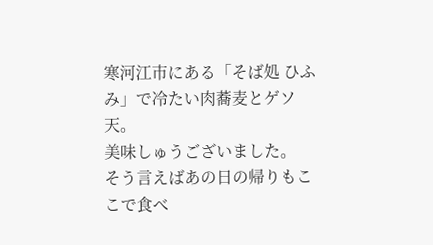寒河江市にある「そば処 ひふみ」で冷たい肉蕎麦とゲソ天。
美味しゅうございました。
そう言えばあの日の帰りもここで食べ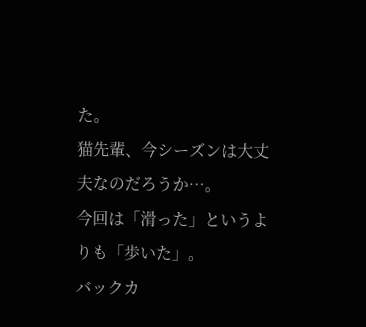た。
猫先輩、今シーズンは大丈夫なのだろうか…。
今回は「滑った」というよりも「歩いた」。
バックカ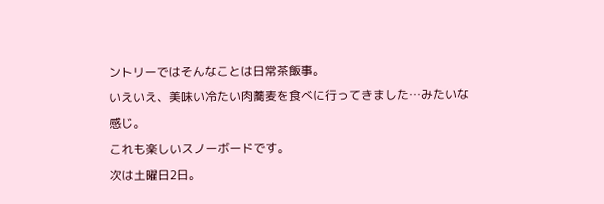ントリーではそんなことは日常茶飯事。
いえいえ、美味い冷たい肉蕎麦を食べに行ってきました…みたいな感じ。
これも楽しいスノーボードです。
次は土曜日2日。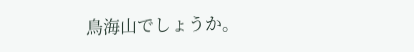鳥海山でしょうか。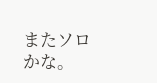またソロかな。